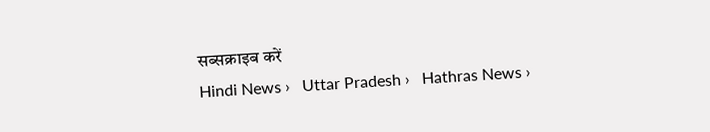सब्सक्राइब करें
Hindi News ›   Uttar Pradesh ›   Hathras News ›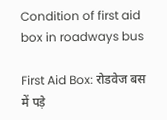Condition of first aid box in roadways bus

First Aid Box: रोडवेज बस में पड़े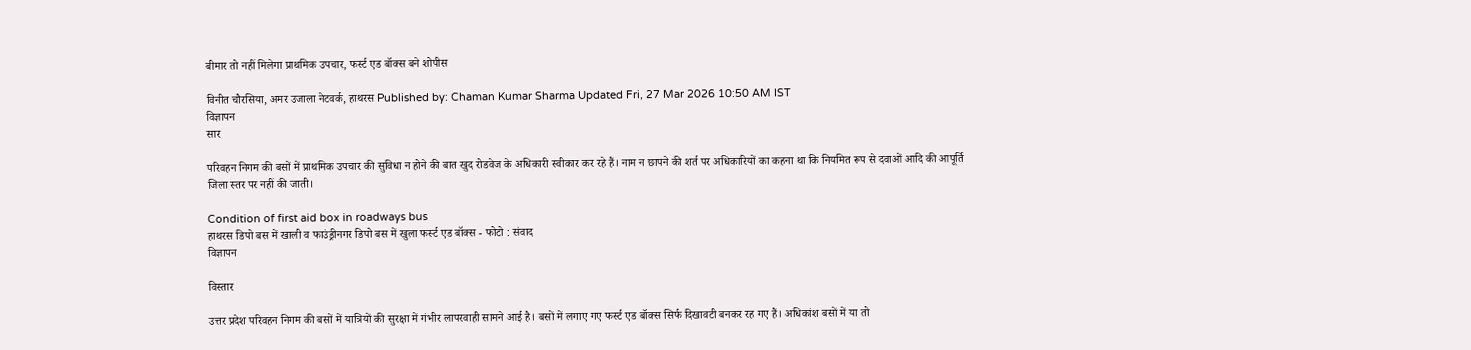बीमार तो नहीं मिलेगा प्राथमिक उपचार, फर्स्ट एड बॉक्स बने शोपीस

विनीत चौरसिया, अमर उजाला नेटवर्क, हाथरस Published by: Chaman Kumar Sharma Updated Fri, 27 Mar 2026 10:50 AM IST
विज्ञापन
सार

परिवहन निगम की बसों में प्राथमिक उपचार की सुविधा न होने की बात खुद रोडवेज के अधिकारी स्वीकार कर रहे हैं। नाम न छापने की शर्त पर अधिकारियों का कहना था कि नियमित रूप से दवाओं आदि की आपूर्ति जिला स्तर पर नहीं की जाती।

Condition of first aid box in roadways bus
हाथरस डिपो बस में खाली व फाउंड्रीनगर डिपो बस में खुला फर्स्ट एड बॉक्स - फोटो : संवाद
विज्ञापन

विस्तार

उत्तर प्रदेश परिवहन निगम की बसों में यात्रियों की सुरक्षा में गंभीर लापरवाही सामने आई है। बसों में लगाए गए फर्स्ट एड बॉक्स सिर्फ दिखावटी बनकर रह गए हैं। अधिकांश बसों में या तो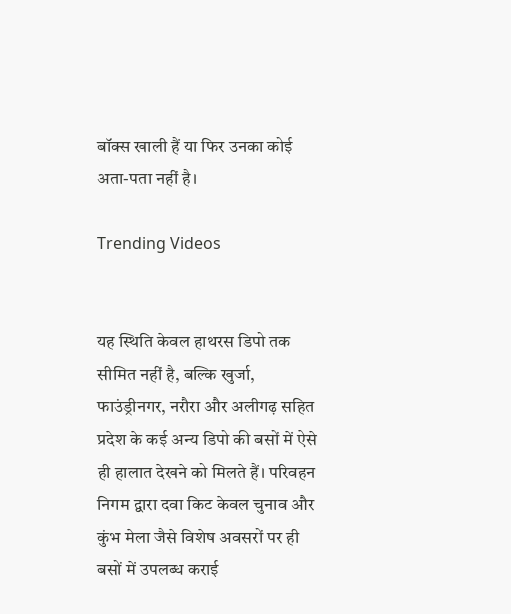बॉक्स खाली हैं या फिर उनका कोई अता-पता नहीं है।

Trending Videos


यह स्थिति केवल हाथरस डिपो तक सीमित नहीं है, बल्कि खुर्जा, फाउंड्रीनगर, नरौरा और अलीगढ़ सहित प्रदेश के कई अन्य डिपो की बसों में ऐसे ही हालात देखने को मिलते हैं। परिवहन निगम द्वारा दवा किट केवल चुनाव और कुंभ मेला जैसे विशेष अवसरों पर ही बसों में उपलब्ध कराई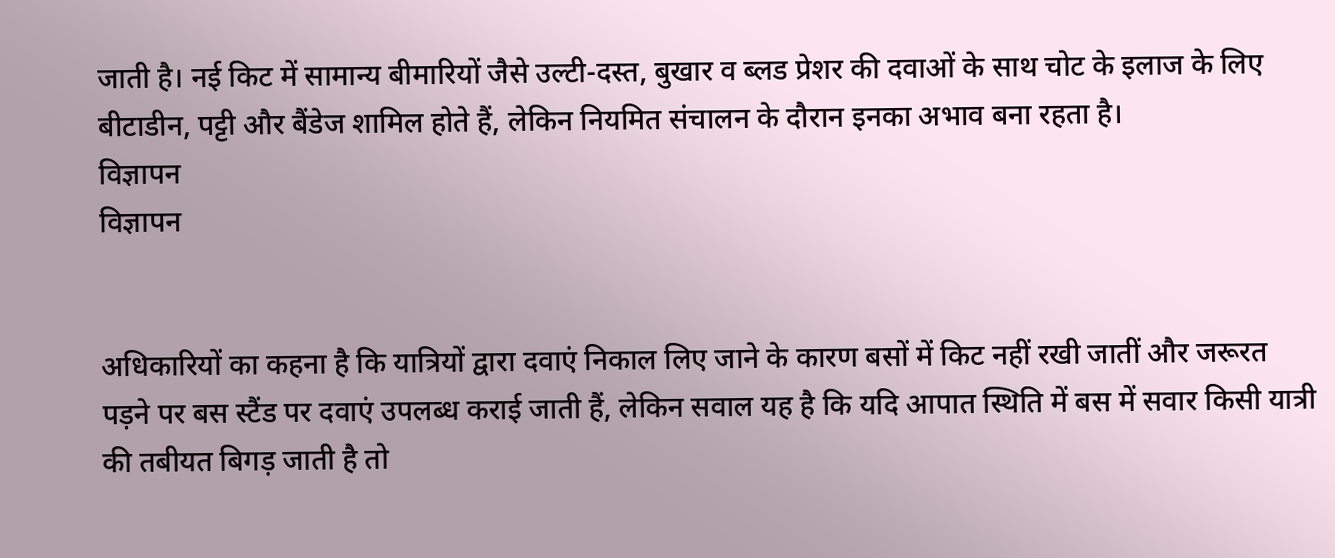जाती है। नई किट में सामान्य बीमारियों जैसे उल्टी-दस्त, बुखार व ब्लड प्रेशर की दवाओं के साथ चोट के इलाज के लिए बीटाडीन, पट्टी और बैंडेज शामिल होते हैं, लेकिन नियमित संचालन के दौरान इनका अभाव बना रहता है।
विज्ञापन
विज्ञापन


अधिकारियों का कहना है कि यात्रियों द्वारा दवाएं निकाल लिए जाने के कारण बसों में किट नहीं रखी जातीं और जरूरत पड़ने पर बस स्टैंड पर दवाएं उपलब्ध कराई जाती हैं, लेकिन सवाल यह है कि यदि आपात स्थिति में बस में सवार किसी यात्री की तबीयत बिगड़ जाती है तो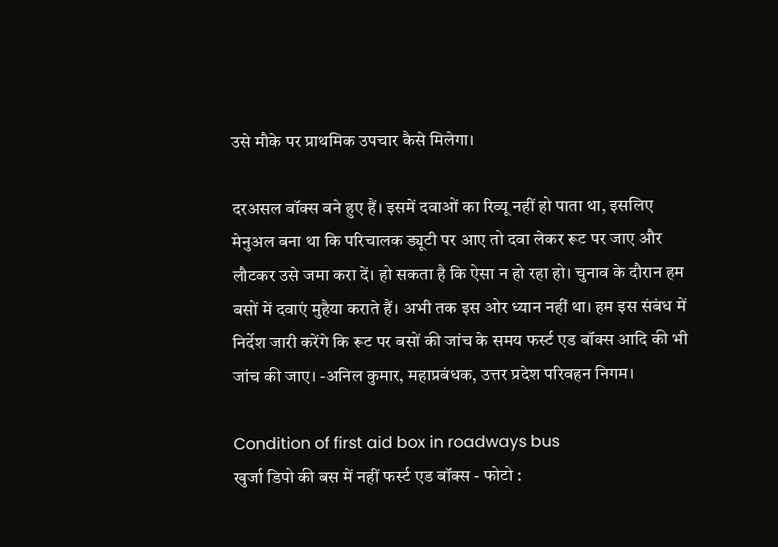उसे मौके पर प्राथमिक उपचार कैसे मिलेगा।

दरअसल बॉक्स बने हुए हैं। इसमें दवाओं का रिव्यू नहीं हो पाता था, इसलिए मेनुअल बना था कि परिचालक ड्यूटी पर आए तो दवा लेकर रूट पर जाए और लौटकर उसे जमा करा दें। हो सकता है कि ऐसा न हो रहा हो। चुनाव के दौरान हम बसों में दवाएं मुहैया कराते हैं। अभी तक इस ओर ध्यान नहीं था। हम इस संबंध में निर्देश जारी करेंगे कि रूट पर बसों की जांच के समय फर्स्ट एड बॉक्स आदि की भी जांच की जाए। -अनिल कुमार, महाप्रबंधक, उत्तर प्रदेश परिवहन निगम।

Condition of first aid box in roadways bus
खुर्जा डिपो की बस में नहीं फर्स्ट एड बॉक्स - फोटो :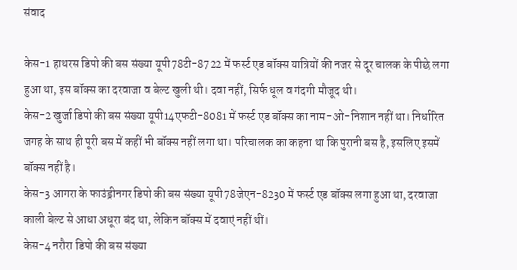संवाद

केस-1 हाथरस डिपो की बस संख्या यूपी78टी-8722 में फर्स्ट एड बॉक्स यात्रियों की नजर से दूर चालक के पीछे लगा हुआ था, इस बॉक्स का दरवाजा व बेल्ट खुली थी। दवा नहीं, सिर्फ धूल व गंदगी मौजूद थी।
केस-2 खुर्जा डिपो की बस संख्या यूपी14एफटी-8081 में फर्स्ट एड बॉक्स का नाम-ओ-निशान नहीं था। निर्धारित जगह के साथ ही पूरी बस में कहीं भी बॉक्स नहीं लगा था। परिचालक का कहना था कि पुरानी बस है, इसलिए इसमें बॉक्स नहीं है।
केस-3 आगरा के फाउंड्रीनगर डिपो की बस संख्या यूपी78जेएन-8230 में फर्स्ट एड बॉक्स लगा हुआ था, दरवाजा काली बेल्ट से आधा अधूरा बंद था, लेकिन बॉक्स में दवाएं नहीं थीं।
केस-4 नरौरा डिपो की बस संख्या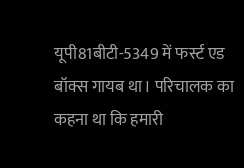यूपी81बीटी-5349 में फर्स्ट एड बॉक्स गायब था। परिचालक का कहना था कि हमारी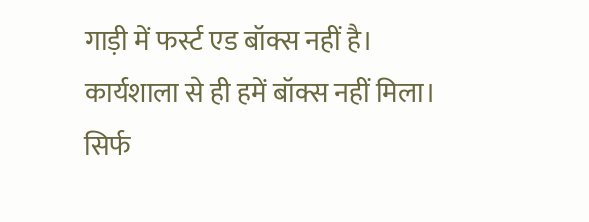गाड़ी में फर्स्ट एड बॉक्स नहीं है। कार्यशाला से ही हमें बॉक्स नहीं मिला। सिर्फ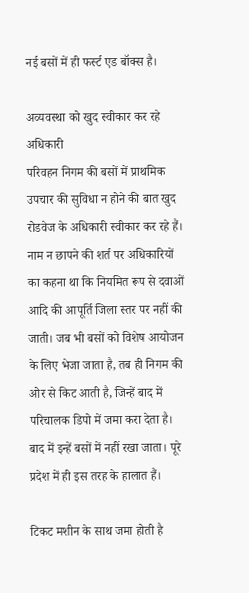नई बसों में ही फर्स्ट एड बॉक्स है।

अव्यवस्था को खुद स्वीकार कर रहे अधिकारी
परिवहन निगम की बसों में प्राथमिक उपचार की सुविधा न होने की बात खुद रोडवेज के अधिकारी स्वीकार कर रहे हैं। नाम न छापने की शर्त पर अधिकारियों का कहना था कि नियमित रूप से दवाओं आदि की आपूर्ति जिला स्तर पर नहीं की जाती। जब भी बसों को विशेष आयोजन के लिए भेजा जाता है, तब ही निगम की ओर से किट आती है, जिन्हें बाद में परिचालक डिपो में जमा करा देता है। बाद में इन्हें बसों में नहीं रखा जाता। पूरे प्रदेश में ही इस तरह के हालात हैं।

टिकट मशीन के साथ जमा होती है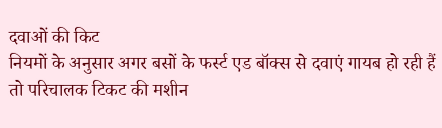दवाओं की किट
नियमों के अनुसार अगर बसों के फर्स्ट एड बॉक्स से दवाएं गायब हो रही हैं तो परिचालक टिकट की मशीन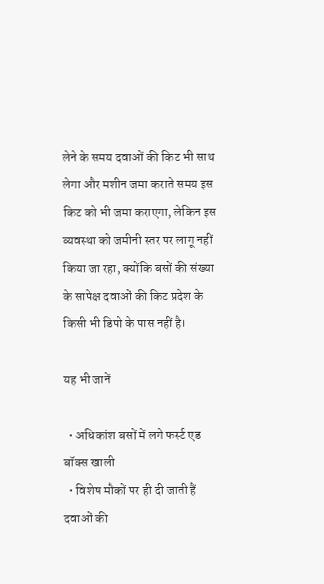लेने के समय दवाओं की किट भी साथ लेगा और मशीन जमा कराते समय इस किट को भी जमा कराएगा, लेकिन इस व्यवस्था को जमीनी स्तर पर लागू नहीं किया जा रहा, क्योंकि बसों की संख्या के सापेक्ष दवाओं की किट प्रदेश के किसी भी डिपो के पास नहीं है।

यह भी जानें

  • अधिकांश बसों में लगे फर्स्ट एड बॉक्स खाली
  • विशेष मौकों पर ही दी जाती हैं दवाओं की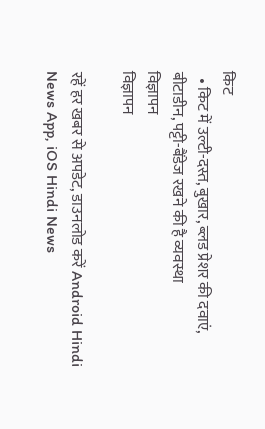किट
  • किट में उल्टी-दस्त, बुखार, ब्लड प्रेशर की दवाएं, बीटाडीन, पट्टी-बैंडेज रखने की है व्यवस्था
विज्ञापन
विज्ञापन

रहें हर खबर से अपडेट, डाउनलोड करें Android Hindi News App, iOS Hindi News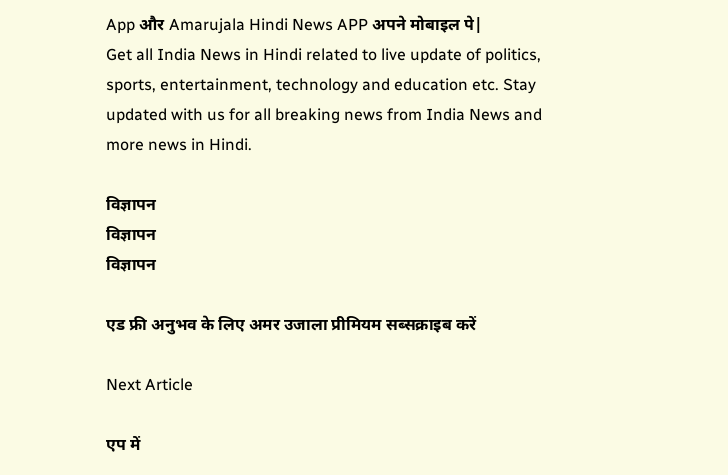App और Amarujala Hindi News APP अपने मोबाइल पे|
Get all India News in Hindi related to live update of politics, sports, entertainment, technology and education etc. Stay updated with us for all breaking news from India News and more news in Hindi.

विज्ञापन
विज्ञापन
विज्ञापन

एड फ्री अनुभव के लिए अमर उजाला प्रीमियम सब्सक्राइब करें

Next Article

एप में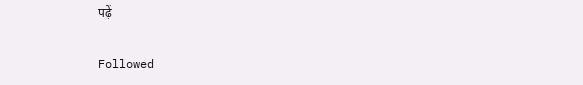पढ़ें

Followed